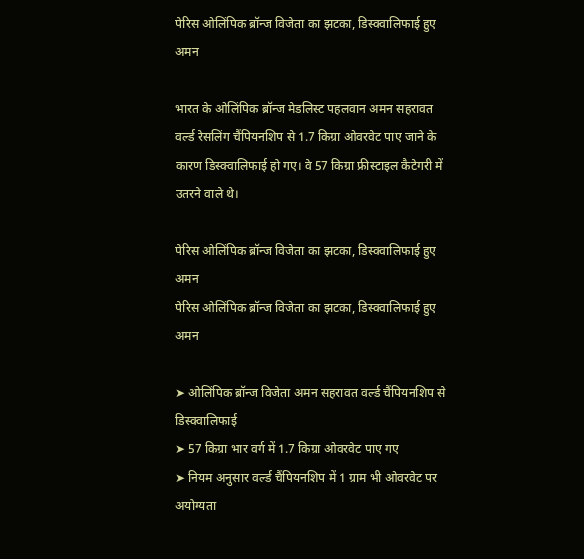पेरिस ओलिंपिक ब्रॉन्ज विजेता का झटका, डिस्क्वालिफाई हुए अमन

भारत के ओलिंपिक ब्रॉन्ज मेडलिस्ट पहलवान अमन सहरावत वर्ल्ड रेसलिंग चैंपियनशिप से 1.7 किग्रा ओवरवेट पाए जाने के कारण डिस्क्वालिफाई हो गए। वे 57 किग्रा फ्रीस्टाइल कैटेगरी में उतरने वाले थे।

पेरिस ओलिंपिक ब्रॉन्ज विजेता का झटका, डिस्क्वालिफाई हुए अमन
पेरिस ओलिंपिक ब्रॉन्ज विजेता का झटका, डिस्क्वालिफाई हुए अमन

➤ ओलिंपिक ब्रॉन्ज विजेता अमन सहरावत वर्ल्ड चैंपियनशिप से डिस्क्वालिफाई
➤ 57 किग्रा भार वर्ग में 1.7 किग्रा ओवरवेट पाए गए
➤ नियम अनुसार वर्ल्ड चैंपियनशिप में 1 ग्राम भी ओवरवेट पर अयोग्यता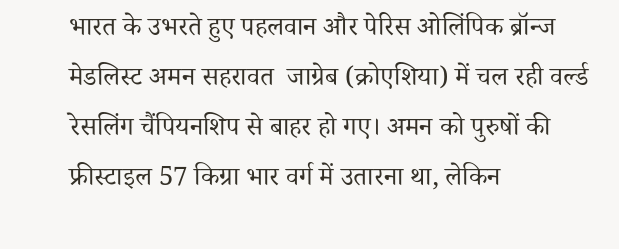भारत के उभरते हुए पहलवान और पेरिस ओलिंपिक ब्रॉन्ज मेडलिस्ट अमन सहरावत  जाग्रेब (क्रोएशिया) में चल रही वर्ल्ड रेसलिंग चैंपियनशिप से बाहर हो गए। अमन को पुरुषों की फ्रीस्टाइल 57 किग्रा भार वर्ग में उतारना था, लेकिन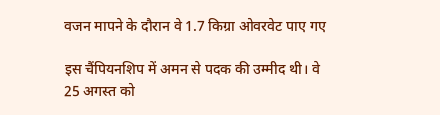वजन मापने के दौरान वे 1.7 किग्रा ओवरवेट पाए गए

इस चैंपियनशिप में अमन से पदक की उम्मीद थी। वे 25 अगस्त को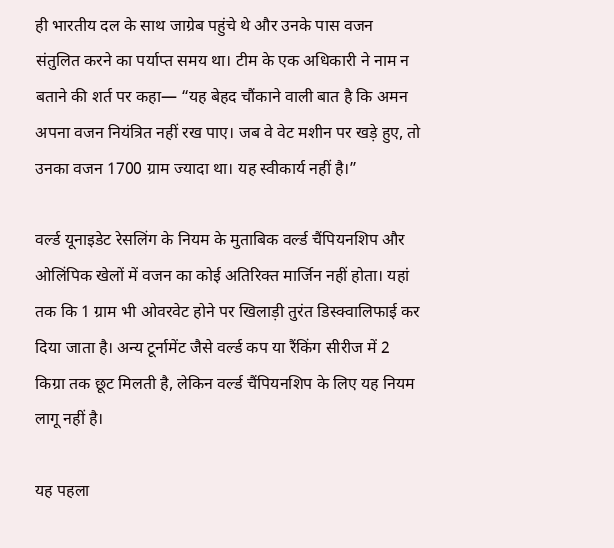ही भारतीय दल के साथ जाग्रेब पहुंचे थे और उनके पास वजन संतुलित करने का पर्याप्त समय था। टीम के एक अधिकारी ने नाम न बताने की शर्त पर कहा— “यह बेहद चौंकाने वाली बात है कि अमन अपना वजन नियंत्रित नहीं रख पाए। जब वे वेट मशीन पर खड़े हुए, तो उनका वजन 1700 ग्राम ज्यादा था। यह स्वीकार्य नहीं है।”

वर्ल्ड यूनाइडेट रेसलिंग के नियम के मुताबिक वर्ल्ड चैंपियनशिप और ओलिंपिक खेलों में वजन का कोई अतिरिक्त मार्जिन नहीं होता। यहां तक कि 1 ग्राम भी ओवरवेट होने पर खिलाड़ी तुरंत डिस्क्वालिफाई कर दिया जाता है। अन्य टूर्नामेंट जैसे वर्ल्ड कप या रैंकिंग सीरीज में 2 किग्रा तक छूट मिलती है, लेकिन वर्ल्ड चैंपियनशिप के लिए यह नियम लागू नहीं है।

यह पहला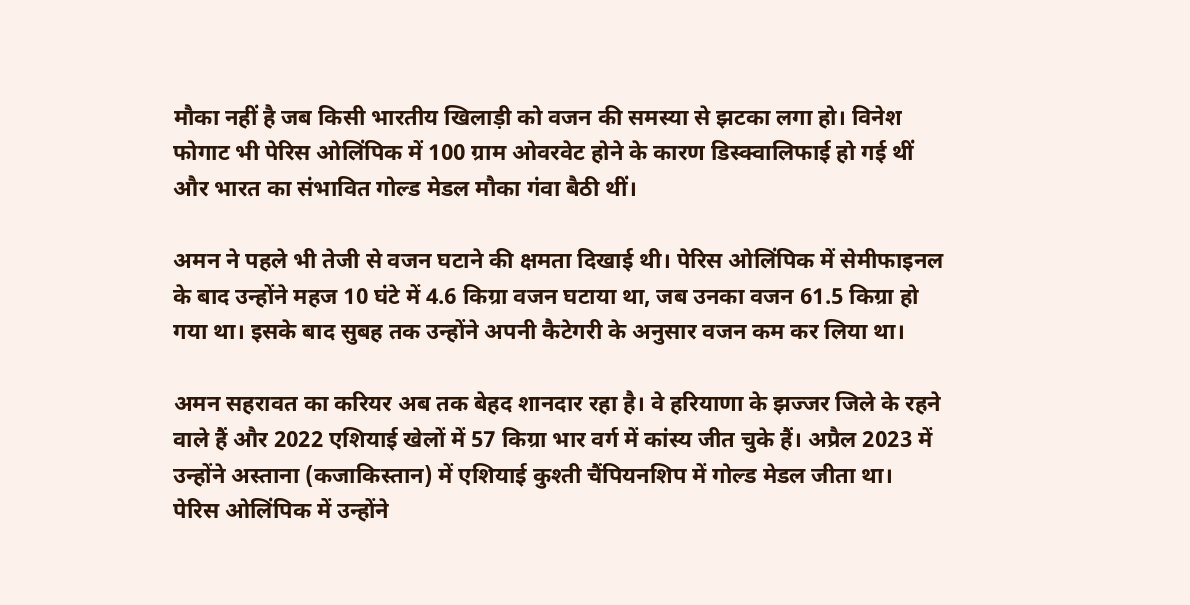मौका नहीं है जब किसी भारतीय खिलाड़ी को वजन की समस्या से झटका लगा हो। विनेश फोगाट भी पेरिस ओलिंपिक में 100 ग्राम ओवरवेट होने के कारण डिस्क्वालिफाई हो गई थीं और भारत का संभावित गोल्ड मेडल मौका गंवा बैठी थीं।

अमन ने पहले भी तेजी से वजन घटाने की क्षमता दिखाई थी। पेरिस ओलिंपिक में सेमीफाइनल के बाद उन्होंने महज 10 घंटे में 4.6 किग्रा वजन घटाया था, जब उनका वजन 61.5 किग्रा हो गया था। इसके बाद सुबह तक उन्होंने अपनी कैटेगरी के अनुसार वजन कम कर लिया था।

अमन सहरावत का करियर अब तक बेहद शानदार रहा है। वे हरियाणा के झज्जर जिले के रहने वाले हैं और 2022 एशियाई खेलों में 57 किग्रा भार वर्ग में कांस्य जीत चुके हैं। अप्रैल 2023 में उन्होंने अस्ताना (कजाकिस्तान) में एशियाई कुश्ती चैंपियनशिप में गोल्ड मेडल जीता था।
पेरिस ओलिंपिक में उन्होंने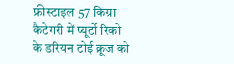फ्रीस्टाइल 57 किग्रा कैटेगरी में प्यूर्टो रिको के डरियन टोई क्रूज को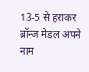13-5 से हराकर ब्रॉन्ज मेडल अपने नाम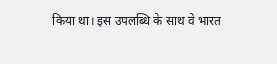किया था। इस उपलब्धि के साथ वे भारत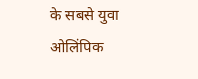के सबसे युवा ओलिंपिक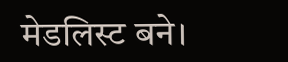मेडलिस्ट बने।